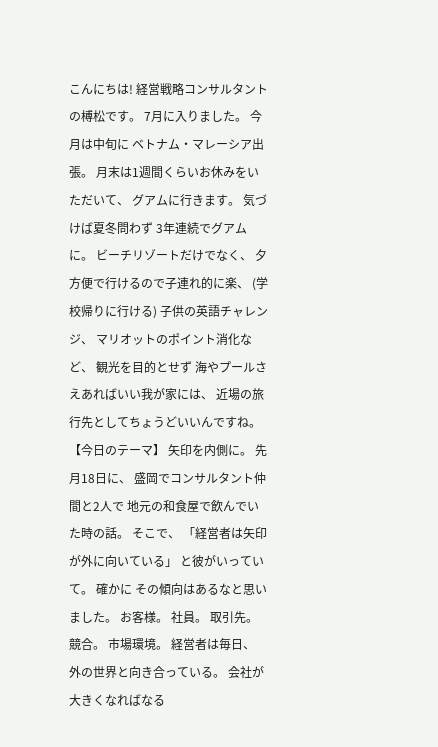こんにちは! 経営戦略コンサルタントの榑松です。 7月に入りました。 今月は中旬に ベトナム・マレーシア出張。 月末は1週間くらいお休みをいただいて、 グアムに行きます。 気づけば夏冬問わず 3年連続でグアムに。 ビーチリゾートだけでなく、 夕方便で行けるので子連れ的に楽、 (学校帰りに行ける) 子供の英語チャレンジ、 マリオットのポイント消化など、 観光を目的とせず 海やプールさえあればいい我が家には、 近場の旅行先としてちょうどいいんですね。 【今日のテーマ】 矢印を内側に。 先月18日に、 盛岡でコンサルタント仲間と2人で 地元の和食屋で飲んでいた時の話。 そこで、 「経営者は矢印が外に向いている」 と彼がいっていて。 確かに その傾向はあるなと思いました。 お客様。 社員。 取引先。 競合。 市場環境。 経営者は毎日、 外の世界と向き合っている。 会社が大きくなればなる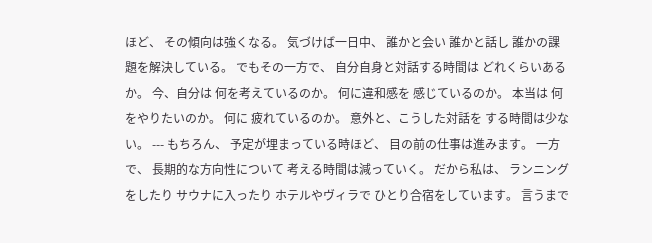ほど、 その傾向は強くなる。 気づけば一日中、 誰かと会い 誰かと話し 誰かの課題を解決している。 でもその一方で、 自分自身と対話する時間は どれくらいあるか。 今、自分は 何を考えているのか。 何に違和感を 感じているのか。 本当は 何をやりたいのか。 何に 疲れているのか。 意外と、こうした対話を する時間は少ない。 --- もちろん、 予定が埋まっている時ほど、 目の前の仕事は進みます。 一方で、 長期的な方向性について 考える時間は減っていく。 だから私は、 ランニングをしたり サウナに入ったり ホテルやヴィラで ひとり合宿をしています。 言うまで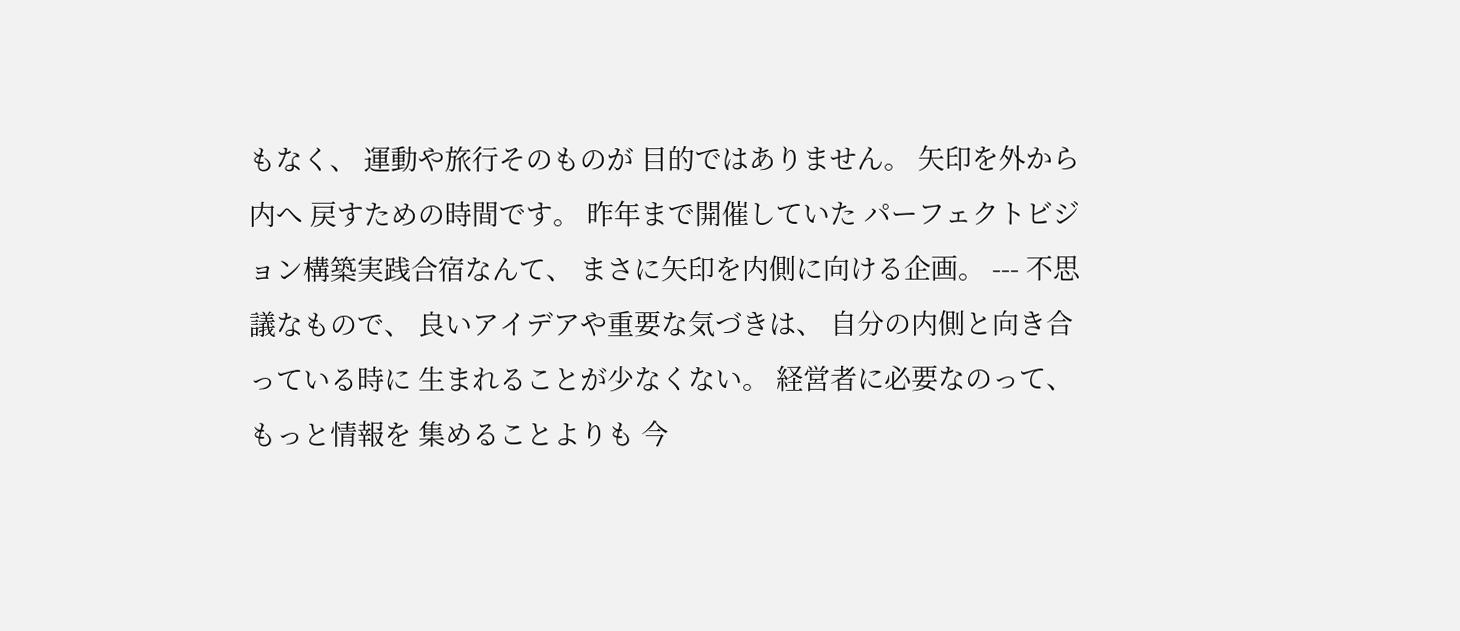もなく、 運動や旅行そのものが 目的ではありません。 矢印を外から内へ 戻すための時間です。 昨年まで開催していた パーフェクトビジョン構築実践合宿なんて、 まさに矢印を内側に向ける企画。 --- 不思議なもので、 良いアイデアや重要な気づきは、 自分の内側と向き合っている時に 生まれることが少なくない。 経営者に必要なのって、 もっと情報を 集めることよりも 今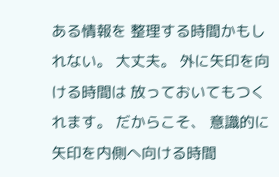ある情報を 整理する時間かもしれない。 大丈夫。 外に矢印を向ける時間は 放っておいてもつくれます。 だからこそ、 意識的に矢印を内側へ向ける時間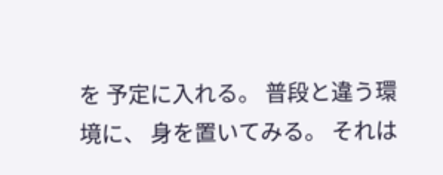を 予定に入れる。 普段と違う環境に、 身を置いてみる。 それは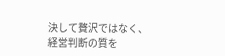決して贅沢ではなく、 経営判断の質を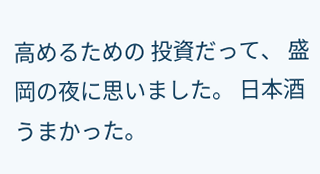高めるための 投資だって、 盛岡の夜に思いました。 日本酒うまかった。